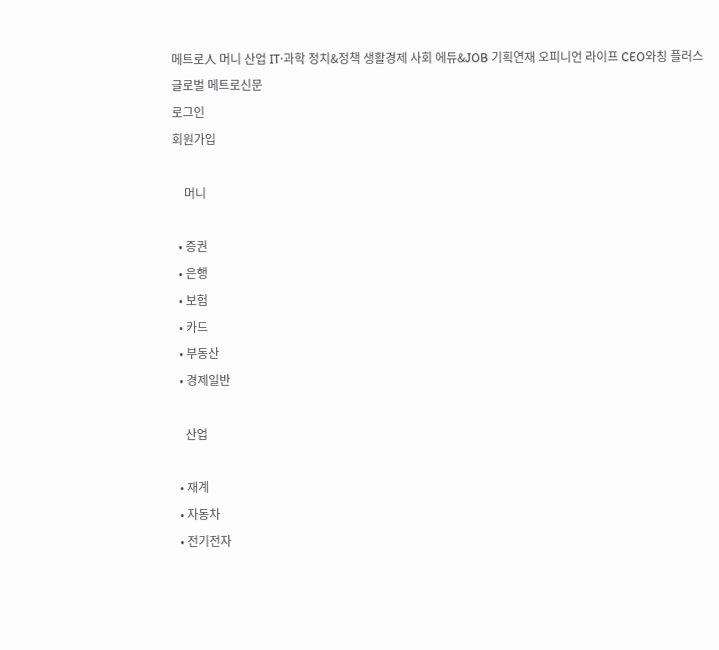메트로人 머니 산업 IT·과학 정치&정책 생활경제 사회 에듀&JOB 기획연재 오피니언 라이프 CEO와칭 플러스
글로벌 메트로신문
로그인
회원가입

    머니

  • 증권
  • 은행
  • 보험
  • 카드
  • 부동산
  • 경제일반

    산업

  • 재계
  • 자동차
  • 전기전자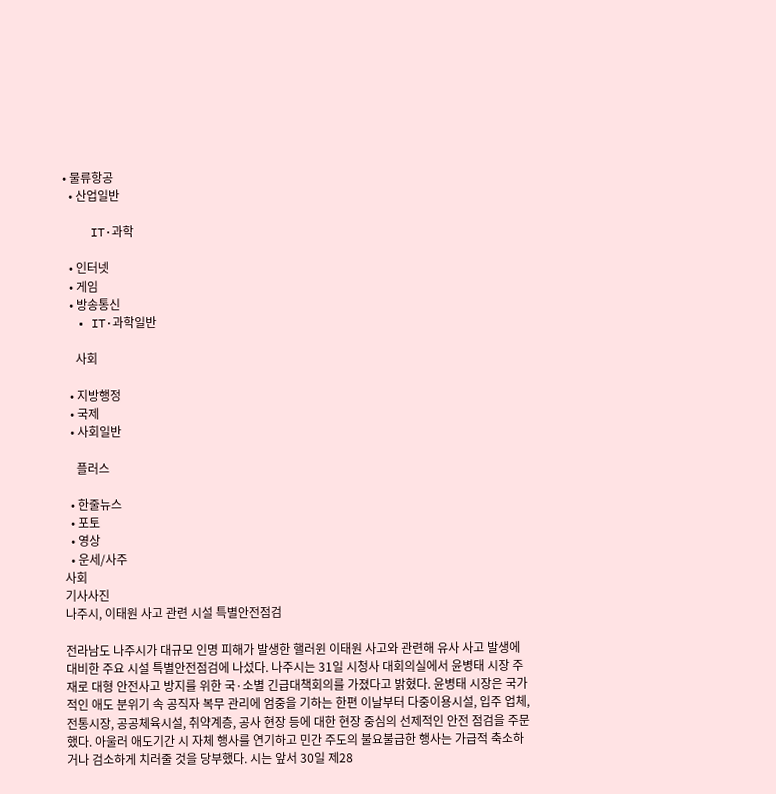• 물류항공
  • 산업일반

    IT·과학

  • 인터넷
  • 게임
  • 방송통신
  • IT·과학일반

    사회

  • 지방행정
  • 국제
  • 사회일반

    플러스

  • 한줄뉴스
  • 포토
  • 영상
  • 운세/사주
사회
기사사진
나주시, 이태원 사고 관련 시설 특별안전점검

전라남도 나주시가 대규모 인명 피해가 발생한 핼러윈 이태원 사고와 관련해 유사 사고 발생에 대비한 주요 시설 특별안전점검에 나섰다. 나주시는 31일 시청사 대회의실에서 윤병태 시장 주재로 대형 안전사고 방지를 위한 국·소별 긴급대책회의를 가졌다고 밝혔다. 윤병태 시장은 국가적인 애도 분위기 속 공직자 복무 관리에 엄중을 기하는 한편 이날부터 다중이용시설, 입주 업체, 전통시장, 공공체육시설, 취약계층, 공사 현장 등에 대한 현장 중심의 선제적인 안전 점검을 주문했다. 아울러 애도기간 시 자체 행사를 연기하고 민간 주도의 불요불급한 행사는 가급적 축소하거나 검소하게 치러줄 것을 당부했다. 시는 앞서 30일 제28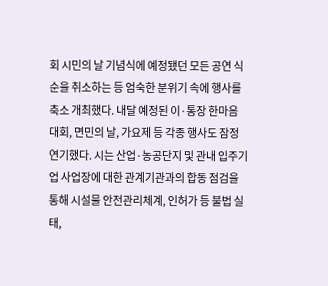회 시민의 날 기념식에 예정됐던 모든 공연 식순을 취소하는 등 엄숙한 분위기 속에 행사를 축소 개최했다. 내달 예정된 이·통장 한마음 대회, 면민의 날, 가요제 등 각종 행사도 잠정 연기했다. 시는 산업·농공단지 및 관내 입주기업 사업장에 대한 관계기관과의 합동 점검을 통해 시설물 안전관리체계, 인허가 등 불법 실태,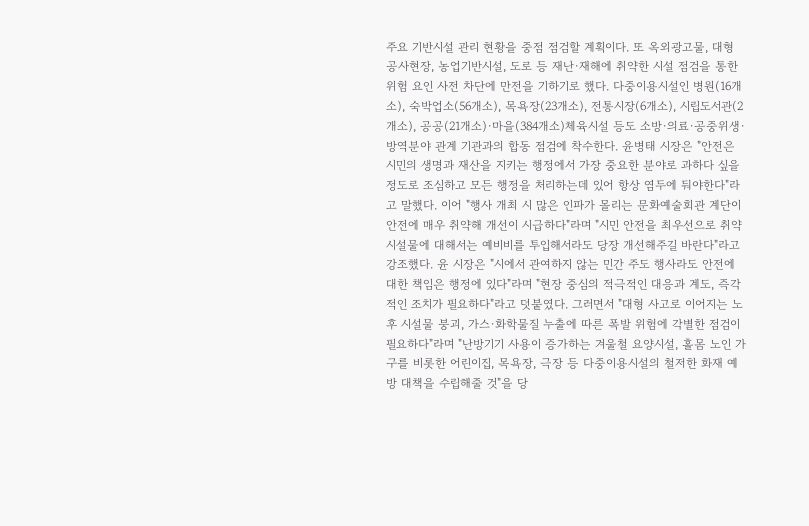주요 기반시설 관리 현황을 중점 점검할 계획이다. 또 옥외광고물, 대형 공사현장, 농업기반시설, 도로 등 재난·재해에 취약한 시설 점검을 통한 위험 요인 사전 차단에 만전을 기하기로 했다. 다중이용시설인 병원(16개소), 숙박업소(56개소), 목욕장(23개소), 전통시장(6개소), 시립도서관(2개소), 공공(21개소)·마을(384개소)체육시설 등도 소방·의료·공중위생·방역분야 관계 기관과의 합동 점검에 착수한다. 윤병태 시장은 "안전은 시민의 생명과 재산을 지키는 행정에서 가장 중요한 분야로 과하다 싶을 정도로 조심하고 모든 행정을 처리하는데 있어 항상 염두에 둬야한다"라고 말했다. 이어 "행사 개최 시 많은 인파가 몰리는 문화예술회관 계단이 안전에 매우 취약해 개선이 시급하다"라며 "시민 안전을 최우선으로 취약 시설물에 대해서는 예비비를 투입해서라도 당장 개선해주길 바란다"라고 강조했다. 윤 시장은 "시에서 관여하지 않는 민간 주도 행사라도 안전에 대한 책임은 행정에 있다"라며 "현장 중심의 적극적인 대응과 계도, 즉각적인 조치가 필요하다"라고 덧붙였다. 그러면서 "대형 사고로 이어지는 노후 시설물 붕괴, 가스·화학물질 누출에 따른 폭발 위험에 각별한 점검이 필요하다"라며 "난방기기 사용이 증가하는 겨울철 요양시설, 홀몸 노인 가구를 비롯한 어린이집, 목욕장, 극장 등 다중이용시설의 철저한 화재 예방 대책을 수립해줄 것"을 당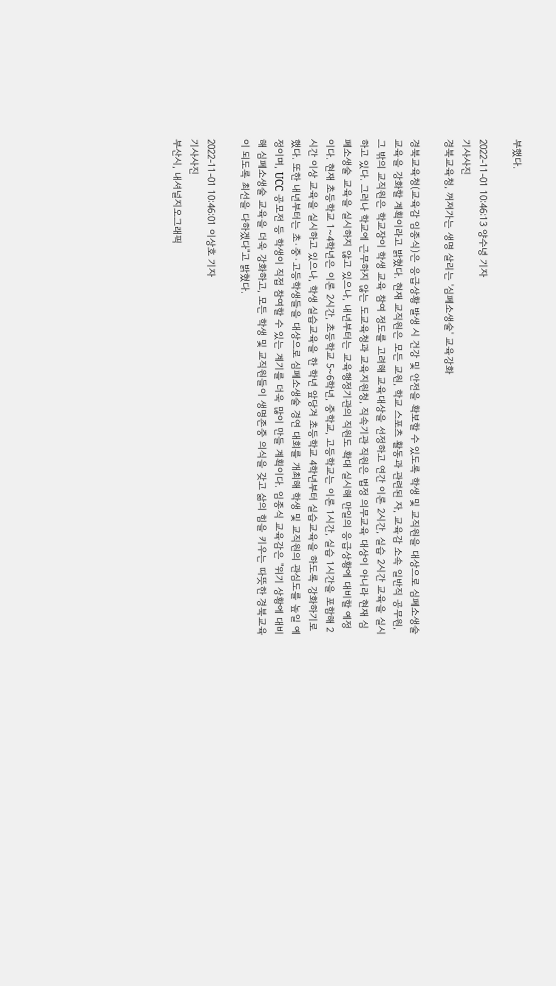부했다.

2022-11-01 10:46:13 양수녕 기자
기사사진
경북교육청, 꺼져가는 생명 살리는 '심폐소생술' 교육강화

경북교육청(교육감 임종식)은 응급상황 발생 시 건강 및 안전을 확보할 수 있도록 학생 및 교직원을 대상으로 심폐소생술 교육을 강화할 계획이라고 밝혔다. 현재 교직원은 모든 교원, 학교 스포츠 활동과 관련된 자, 교육감 소속 일반직 공무원, 그 밖의 교직원은 학교장이 학생 교육 참여 정도를 고려해 교육대상을 선정하고 연간 이론 2시간, 실습 2시간 교육을 실시하고 있다. 그러나 학교에 근무하지 않는 도교육청과 교육지원청, 직속기관 직원은 법정 의무교육 대상이 아니라 현재 심폐소생술 교육을 실시하지 않고 있으나, 내년부터는 교육행정기관의 직원도 확대 실시해 만일의 응급상황에 대비할 예정이다. 현재 초등학교 1~4학년은 이론 2시간, 초등학교 5~6학년, 중학교, 고등학교는 이론 1시간, 실습 1시간을 포함해 2시간 이상 교육을 실시하고 있으나, 학생 실습교육을 한 학년 앞당겨 초등학교 4학년부터 실습교육을 하도록 강화하기로 했다. 또한 내년부터는 초·중·고등학생들을 대상으로 심폐소생술 경연 대회를 개최해 학생 및 교직원의 관심도를 높일 예정이며, UCC 공모전 등 학생이 직접 참여할 수 있는 계기를 더욱 많이 만들 계획이다. 임종식 교육감은 "위기 상황에 대비해 심폐소생술 교육을 더욱 강화하고, 모든 학생 및 교직원들이 생명존중 의식을 갖고 삶의 힘을 키우는 따뜻한 경북교육이 되도록 최선을 다하겠다"고 밝혔다.

2022-11-01 10:46:01 이상호 기자
기사사진
부산시, 내셔널지오그래픽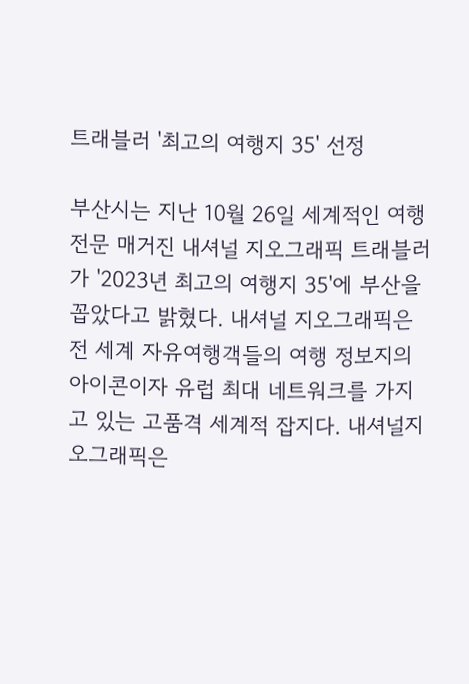트래블러 '최고의 여행지 35' 선정

부산시는 지난 10월 26일 세계적인 여행 전문 매거진 내셔널 지오그래픽 트래블러가 '2023년 최고의 여행지 35'에 부산을 꼽았다고 밝혔다. 내셔널 지오그래픽은 전 세계 자유여행객들의 여행 정보지의 아이콘이자 유럽 최대 네트워크를 가지고 있는 고품격 세계적 잡지다. 내셔널지오그래픽은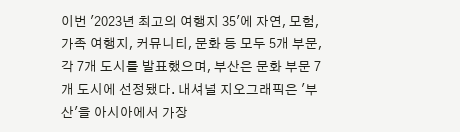이번 '2023년 최고의 여행지 35'에 자연, 모험, 가족 여행지, 커뮤니티, 문화 등 모두 5개 부문, 각 7개 도시를 발표했으며, 부산은 문화 부문 7개 도시에 선정됐다. 내셔널 지오그래픽은 '부산'을 아시아에서 가장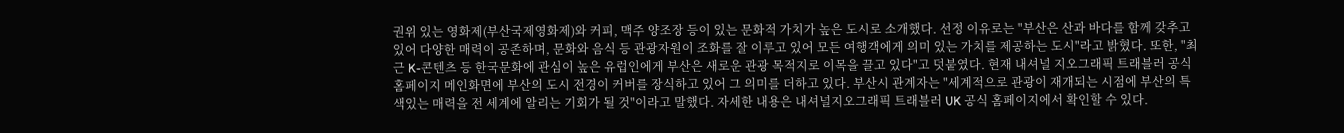권위 있는 영화제(부산국제영화제)와 커피, 맥주 양조장 등이 있는 문화적 가치가 높은 도시로 소개했다. 선정 이유로는 "부산은 산과 바다를 함께 갖추고 있어 다양한 매력이 공존하며, 문화와 음식 등 관광자원이 조화를 잘 이루고 있어 모든 여행객에게 의미 있는 가치를 제공하는 도시"라고 밝혔다. 또한, "최근 K-콘텐츠 등 한국문화에 관심이 높은 유럽인에게 부산은 새로운 관광 목적지로 이목을 끌고 있다"고 덧붙였다. 현재 내셔널 지오그래픽 트래블러 공식 홈페이지 메인화면에 부산의 도시 전경이 커버를 장식하고 있어 그 의미를 더하고 있다. 부산시 관계자는 "세계적으로 관광이 재개되는 시점에 부산의 특색있는 매력을 전 세계에 알리는 기회가 될 것"이라고 말했다. 자세한 내용은 내셔널지오그래픽 트래블러 UK 공식 홈페이지에서 확인할 수 있다.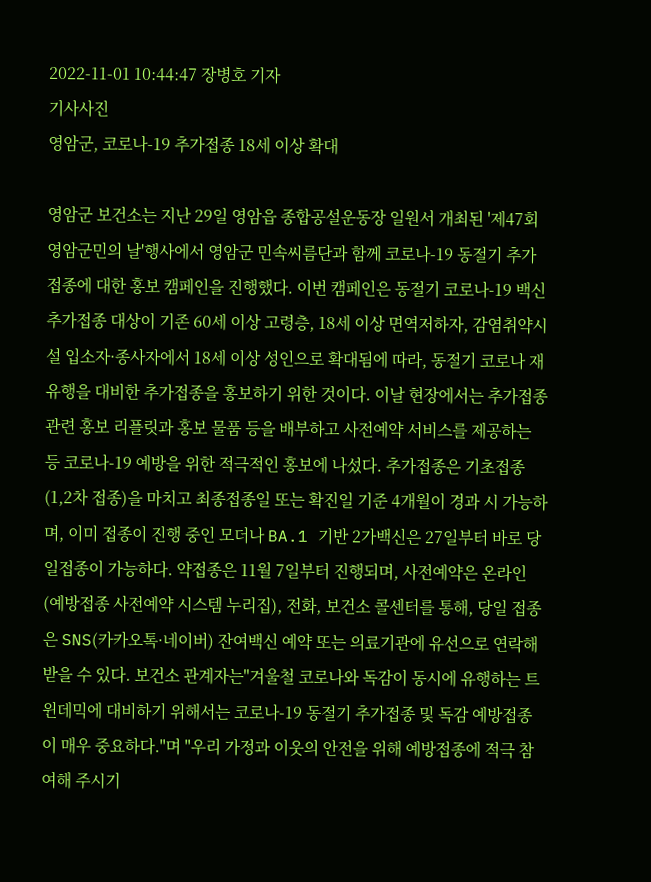2022-11-01 10:44:47 장병호 기자
기사사진
영암군, 코로나-19 추가접종 18세 이상 확대

영암군 보건소는 지난 29일 영암읍 종합공설운동장 일원서 개최된 '제47회 영암군민의 날'행사에서 영암군 민속씨름단과 함께 코로나-19 동절기 추가접종에 대한 홍보 캠페인을 진행했다. 이번 캠페인은 동절기 코로나-19 백신 추가접종 대상이 기존 60세 이상 고령층, 18세 이상 면역저하자, 감염취약시설 입소자·종사자에서 18세 이상 성인으로 확대됨에 따라, 동절기 코로나 재유행을 대비한 추가접종을 홍보하기 위한 것이다. 이날 현장에서는 추가접종 관련 홍보 리플릿과 홍보 물품 등을 배부하고 사전예약 서비스를 제공하는 등 코로나-19 예방을 위한 적극적인 홍보에 나섰다. 추가접종은 기초접종(1,2차 접종)을 마치고 최종접종일 또는 확진일 기준 4개월이 경과 시 가능하며, 이미 접종이 진행 중인 모더나 BA.1 기반 2가백신은 27일부터 바로 당일접종이 가능하다. 약접종은 11월 7일부터 진행되며, 사전예약은 온라인(예방접종 사전예약 시스템 누리집), 전화, 보건소 콜센터를 통해, 당일 접종은 SNS(카카오톡·네이버) 잔여백신 예약 또는 의료기관에 유선으로 연락해 받을 수 있다. 보건소 관계자는"겨울철 코로나와 독감이 동시에 유행하는 트윈데믹에 대비하기 위해서는 코로나-19 동절기 추가접종 및 독감 예방접종이 매우 중요하다."며 "우리 가정과 이웃의 안전을 위해 예방접종에 적극 참여해 주시기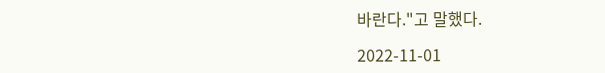바란다."고 말했다.

2022-11-01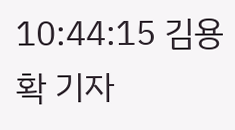10:44:15 김용확 기자